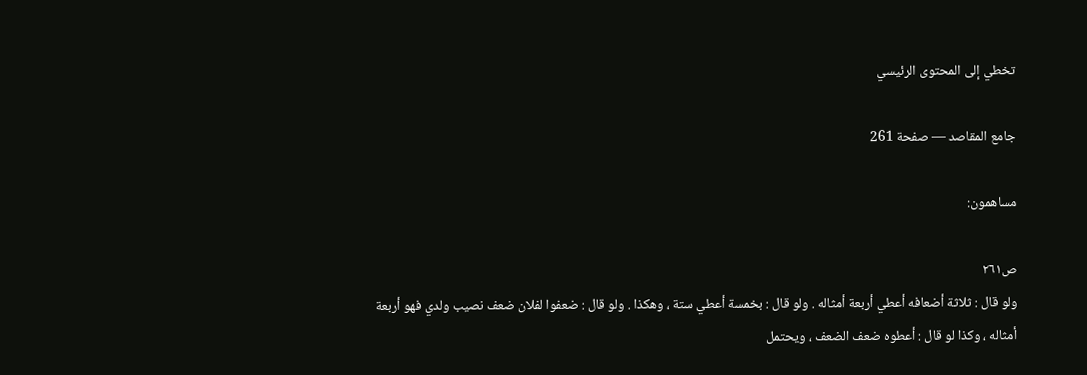تخطي إلى المحتوى الرئيسي

جامع المقاصد — صفحة 261

مساهمون:

ص٢٦١
ولو قال : ثلاثة أضعافه أعطي أربعة أمثاله . ولو قال : بخمسة أعطي ستة ، وهكذا . ولو قال : ضعفوا لفلان ضعف نصيب ولدي فهو أربعة أمثاله ، وكذا لو قال : أعطوه ضعف الضعف ، ويحتمل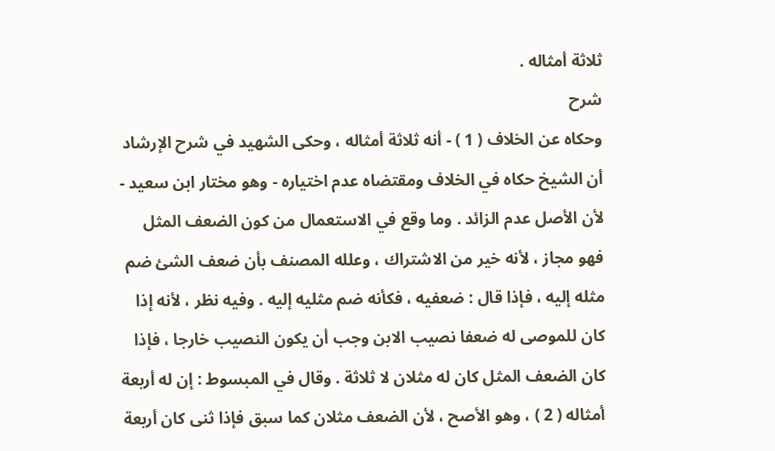ثلاثة أمثاله .
شرح
وحكاه عن الخلاف ( 1 ) - أنه ثلاثة أمثاله ، وحكى الشهيد في شرح الإرشاد أن الشيخ حكاه في الخلاف ومقتضاه عدم اختياره - وهو مختار ابن سعيد - لأن الأصل عدم الزائد . وما وقع في الاستعمال من كون الضعف المثل فهو مجاز ، لأنه خير من الاشتراك ، وعلله المصنف بأن ضعف الشئ ضم مثله إليه ، فإذا قال : ضعفيه ، فكأنه ضم مثليه إليه . وفيه نظر ، لأنه إذا كان للموصى له ضعفا نصيب الابن وجب أن يكون النصيب خارجا ، فإذا كان الضعف المثل كان له مثلان لا ثلاثة . وقال في المبسوط : إن له أربعة أمثاله ( 2 ) ، وهو الأصح ، لأن الضعف مثلان كما سبق فإذا ثنى كان أربعة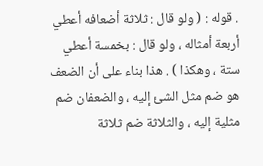. قوله : ( ولو قال : ثلاثة أضعافه أعطي أربعة أمثاله ، ولو قال : بخمسة أعطي ستة ، وهكذا ) . هذا بناء على أن الضعف هو ضم مثل الشئ إليه ، والضعفان ضم مثلية إليه ، والثلاثة ضم ثلاثة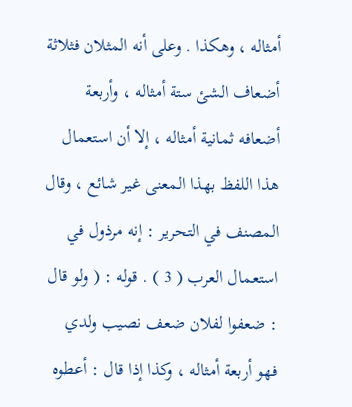أمثاله ، وهكذا . وعلى أنه المثلان فثلاثة أضعاف الشئ ستة أمثاله ، وأربعة أضعافه ثمانية أمثاله ، إلا أن استعمال هذا اللفظ بهذا المعنى غير شائع ، وقال المصنف في التحرير : إنه مرذول في استعمال العرب ( 3 ) . قوله : ( ولو قال : ضعفوا لفلان ضعف نصيب ولدي فهو أربعة أمثاله ، وكذا إذا قال : أعطوه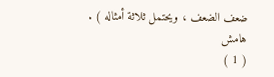ضعف الضعف ، ويحتمل ثلاثة أمثاله ) .
هامش
( 1 )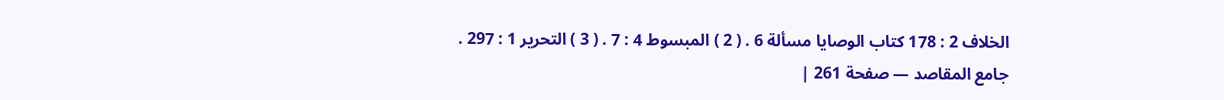الخلاف 2 : 178 كتاب الوصايا مسألة 6 . ( 2 ) المبسوط 4 : 7 . ( 3 ) التحرير 1 : 297 .
جامع المقاصد — صفحة 261 |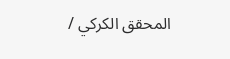المحقق الكركي /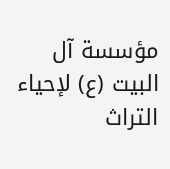مؤسسة آل البيت (ع) لإحياء التراث